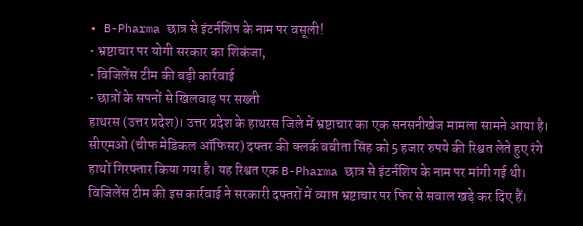• B-Pharma छात्र से इंटर्नशिप के नाम पर वसूली!
• भ्रष्टाचार पर योगी सरकार का शिकंजा,
• विजिलेंस टीम की बड़ी कार्रवाई
• छात्रों के सपनों से खिलवाड़ पर सख्ती
हाथरस (उत्तर प्रदेश)। उत्तर प्रदेश के हाथरस जिले में भ्रष्टाचार का एक सनसनीखेज मामला सामने आया है। सीएमओ (चीफ मेडिकल ऑफिसर) दफ्तर की क्लर्क बबीता सिंह को 5 हजार रुपये की रिश्वत लेते हुए रंगे हाथों गिरफ्तार किया गया है। यह रिश्वत एक B-Pharma छात्र से इंटर्नशिप के नाम पर मांगी गई थी। विजिलेंस टीम की इस कार्रवाई ने सरकारी दफ्तरों में व्याप्त भ्रष्टाचार पर फिर से सवाल खड़े कर दिए हैं।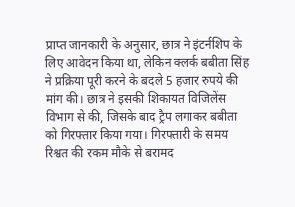प्राप्त जानकारी के अनुसार, छात्र ने इंटर्नशिप के लिए आवेदन किया था, लेकिन क्लर्क बबीता सिंह ने प्रक्रिया पूरी करने के बदले 5 हजार रुपये की मांग की। छात्र ने इसकी शिकायत विजिलेंस विभाग से की, जिसके बाद ट्रैप लगाकर बबीता को गिरफ्तार किया गया। गिरफ्तारी के समय रिश्वत की रकम मौके से बरामद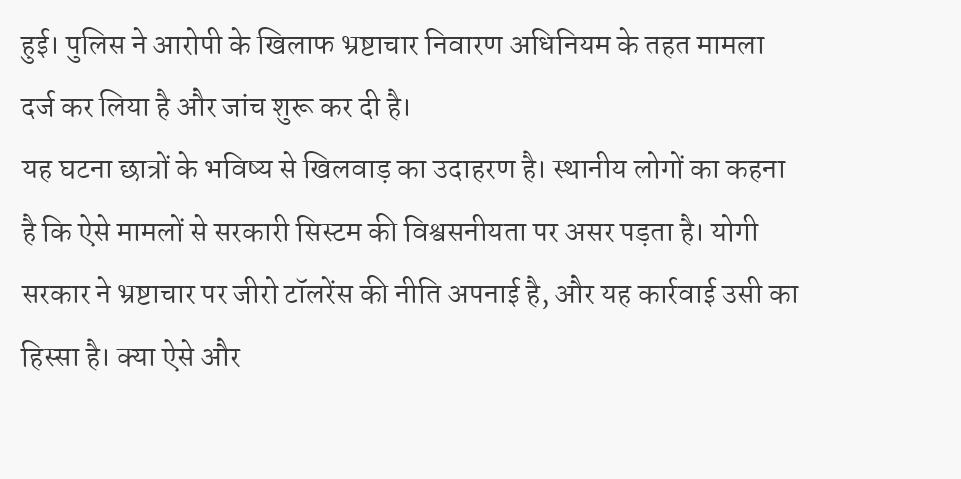हुई। पुलिस ने आरोपी के खिलाफ भ्रष्टाचार निवारण अधिनियम के तहत मामला दर्ज कर लिया है और जांच शुरू कर दी है।
यह घटना छात्रों के भविष्य से खिलवाड़ का उदाहरण है। स्थानीय लोगों का कहना है कि ऐसे मामलों से सरकारी सिस्टम की विश्वसनीयता पर असर पड़ता है। योगी सरकार ने भ्रष्टाचार पर जीरो टॉलरेंस की नीति अपनाई है, और यह कार्रवाई उसी का हिस्सा है। क्या ऐसे और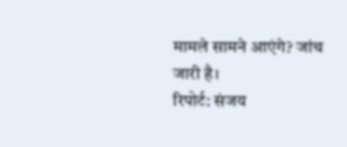मामले सामने आएंगे? जांच जारी है।
रिपोर्ट: संजय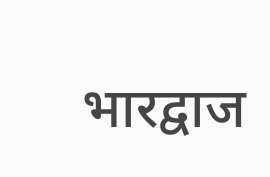भारद्वाज